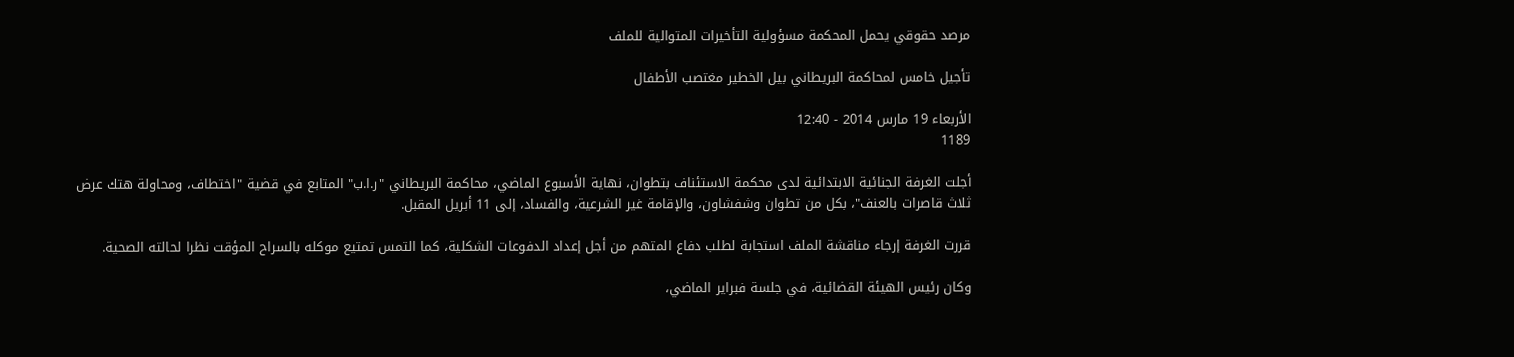مرصد حقوقي يحمل المحكمة مسؤولية التأخيرات المتوالية للملف

تأجيل خامس لمحاكمة البريطاني بيل الخطير مغتصب الأطفال

الأربعاء 19 مارس 2014 - 12:40
1189

أجلت الغرفة الجنائية الابتدائية لدى محكمة الاستئناف بتطوان، نهاية الأسبوع الماضي، محاكمة البريطاني "ر.ا.ب" المتابع في قضية "اختطاف، ومحاولة هتك عرض ثلاث قاصرات بالعنف"، بكل من تطوان وشفشاون، والإقامة غير الشرعية، والفساد، إلى 11 أبريل المقبل.

قررت الغرفة إرجاء مناقشة الملف استجابة لطلب دفاع المتهم من أجل إعداد الدفوعات الشكلية، كما التمس تمتيع موكله بالسراح المؤقت نظرا لحالته الصحية.

وكان رئيس الهيئة القضائية، في جلسة فبراير الماضي،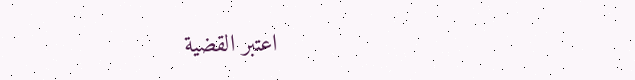اعتبر القضية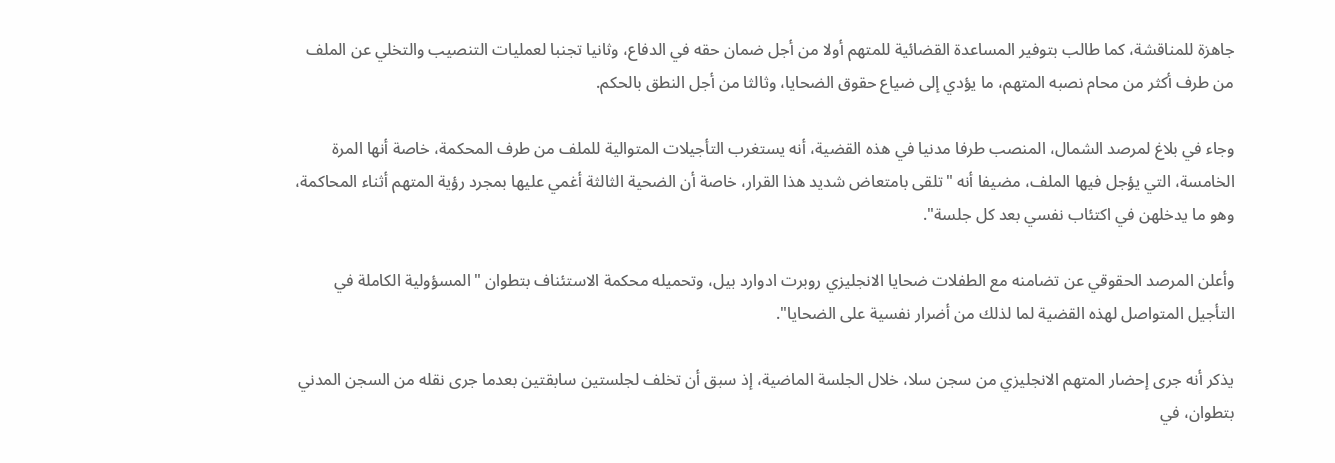جاهزة للمناقشة، كما طالب بتوفير المساعدة القضائية للمتهم أولا من أجل ضمان حقه في الدفاع، وثانيا تجنبا لعمليات التنصيب والتخلي عن الملف من طرف أكثر من محام نصبه المتهم، ما يؤدي إلى ضياع حقوق الضحايا، وثالثا من أجل النطق بالحكم.

وجاء في بلاغ لمرصد الشمال، المنصب طرفا مدنيا في هذه القضية، أنه يستغرب التأجيلات المتوالية للملف من طرف المحكمة، خاصة أنها المرة الخامسة، التي يؤجل فيها الملف، مضيفا أنه "تلقى بامتعاض شديد هذا القرار، خاصة أن الضحية الثالثة أغمي عليها بمجرد رؤية المتهم أثناء المحاكمة، وهو ما يدخلهن في اكتئاب نفسي بعد كل جلسة".

وأعلن المرصد الحقوقي عن تضامنه مع الطفلات ضحايا الانجليزي روبرت ادوارد بيل، وتحميله محكمة الاستئناف بتطوان "المسؤولية الكاملة في التأجيل المتواصل لهذه القضية لما لذلك من أضرار نفسية على الضحايا".

يذكر أنه جرى إحضار المتهم الانجليزي من سجن سلا، خلال الجلسة الماضية، إذ سبق أن تخلف لجلستين سابقتين بعدما جرى نقله من السجن المدني بتطوان، في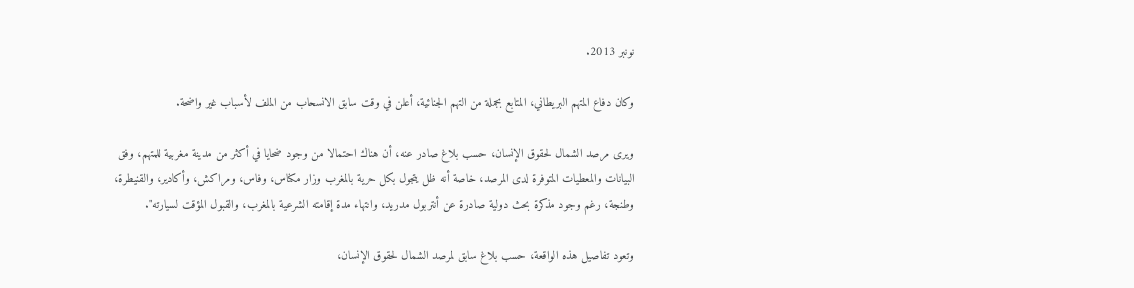نونبر 2013.

وكان دفاع المتهم البريطاني، المتابع بجملة من التهم الجنائية، أعلن في وقت سابق الانسحاب من الملف لأسباب غير واضحة.

ويرى مرصد الشمال لحقوق الإنسان، حسب بلاغ صادر عنه، أن هناك احتمالا من وجود ضحايا في أكثر من مدينة مغربية للمتهم، وفق البيانات والمعطيات المتوفرة لدى المرصد، خاصة أنه ظل يتجول بكل حرية بالمغرب وزار مكناس، وفاس، ومراكش، وأكادير، والقنيطرة، وطنجة، رغم وجود مذكرة بحث دولية صادرة عن أنتربول مدريد، وانتهاء مدة إقامته الشرعية بالمغرب، والقبول المؤقت لسيارته".

وتعود تفاصيل هذه الواقعة، حسب بلاغ سابق لمرصد الشمال لحقوق الإنسان،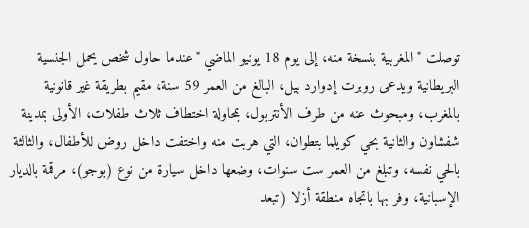توصلت "المغربية بنسخة منه، إلى يوم 18 يونيو الماضي "عندما حاول شخص يحمل الجنسية البريطانية ويدعى روبرت إدوارد بيل، البالغ من العمر 59 سنة، مقيم بطريقة غير قانونية بالمغرب، ومبحوث عنه من طرف الأنتربول، بمحاولة اختطاف ثلاث طفلات، الأولى بمدينة شفشاون والثانية بحي كويلما بتطوان، التي هربت منه واختفت داخل روض للأطفال، والثالثة بالحي نفسه، وتبلغ من العمر ست سنوات، وضعها داخل سيارة من نوع (بوجو)، مرقمة بالديار الإسبانية، وفر بها باتجاه منطقة أزلا (تبعد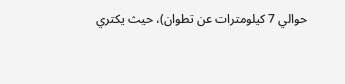حوالي 7 كيلومترات عن تطوان)، حيث يكتري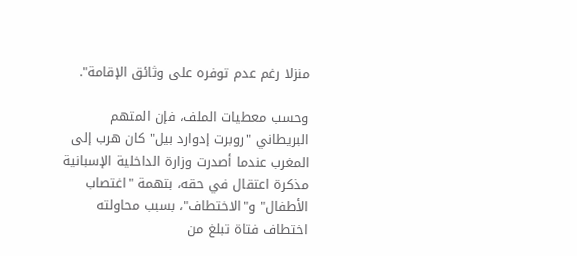منزلا رغم عدم توفره على وثائق الإقامة".

وحسب معطيات الملف، فإن المتهم البريطاني "روبرت إدوارد بيل" كان هرب إلى المغرب عندما أصدرت وزارة الداخلية الإسبانية مذكرة اعتقال في حقه، بتهمة "اغتصاب الأطفال" و"الاختطاف"، بسبب محاولته اختطاف فتاة تبلغ من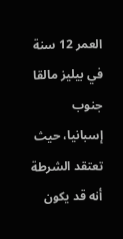العمر 12 سنة في بيليز مالقا جنوب إسبانيا، حيث تعتقد الشرطة أنه قد يكون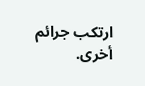ارتكب جرائم أخرى.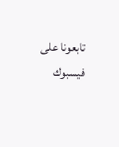تابعونا على فيسبوك